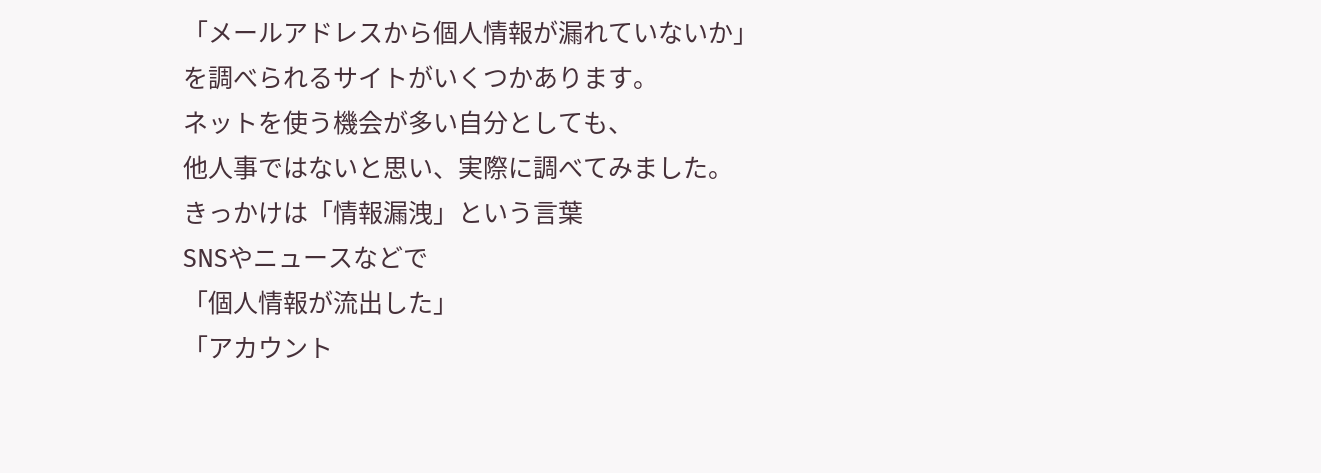「メールアドレスから個人情報が漏れていないか」
を調べられるサイトがいくつかあります。
ネットを使う機会が多い自分としても、
他人事ではないと思い、実際に調べてみました。
きっかけは「情報漏洩」という言葉
SNSやニュースなどで
「個人情報が流出した」
「アカウント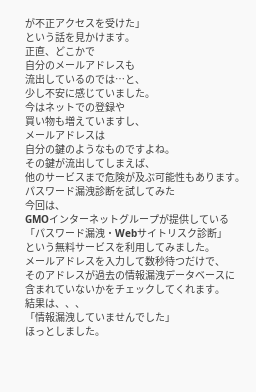が不正アクセスを受けた」
という話を見かけます。
正直、どこかで
自分のメールアドレスも
流出しているのでは…と、
少し不安に感じていました。
今はネットでの登録や
買い物も増えていますし、
メールアドレスは
自分の鍵のようなものですよね。
その鍵が流出してしまえば、
他のサービスまで危険が及ぶ可能性もあります。
パスワード漏洩診断を試してみた
今回は、
GMOインターネットグループが提供している
「パスワード漏洩・Webサイトリスク診断」
という無料サービスを利用してみました。
メールアドレスを入力して数秒待つだけで、
そのアドレスが過去の情報漏洩データベースに
含まれていないかをチェックしてくれます。
結果は、、、
「情報漏洩していませんでした」
ほっとしました。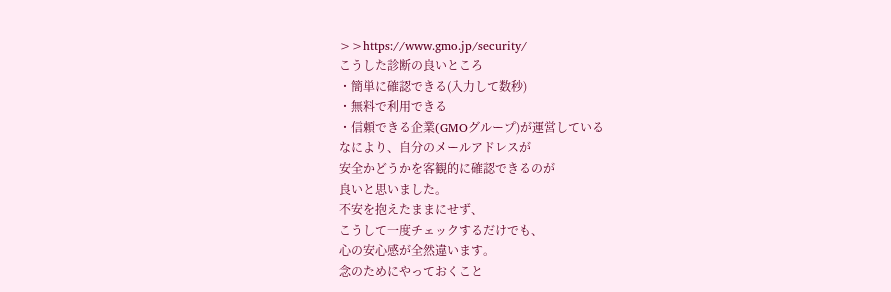>>https://www.gmo.jp/security/
こうした診断の良いところ
・簡単に確認できる(入力して数秒)
・無料で利用できる
・信頼できる企業(GMOグループ)が運営している
なにより、自分のメールアドレスが
安全かどうかを客観的に確認できるのが
良いと思いました。
不安を抱えたままにせず、
こうして一度チェックするだけでも、
心の安心感が全然違います。
念のためにやっておくこと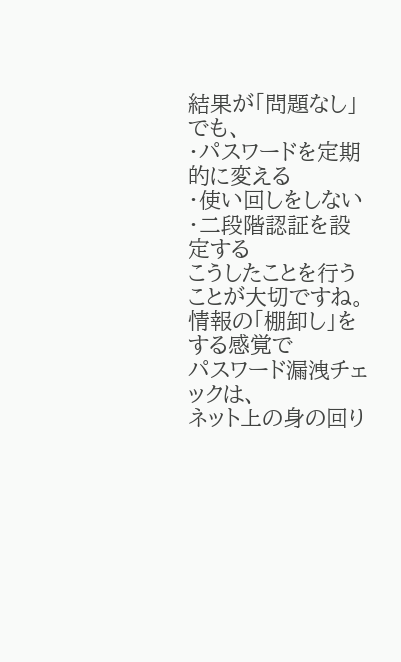結果が「問題なし」でも、
・パスワードを定期的に変える
・使い回しをしない
・二段階認証を設定する
こうしたことを行うことが大切ですね。
情報の「棚卸し」をする感覚で
パスワード漏洩チェックは、
ネット上の身の回り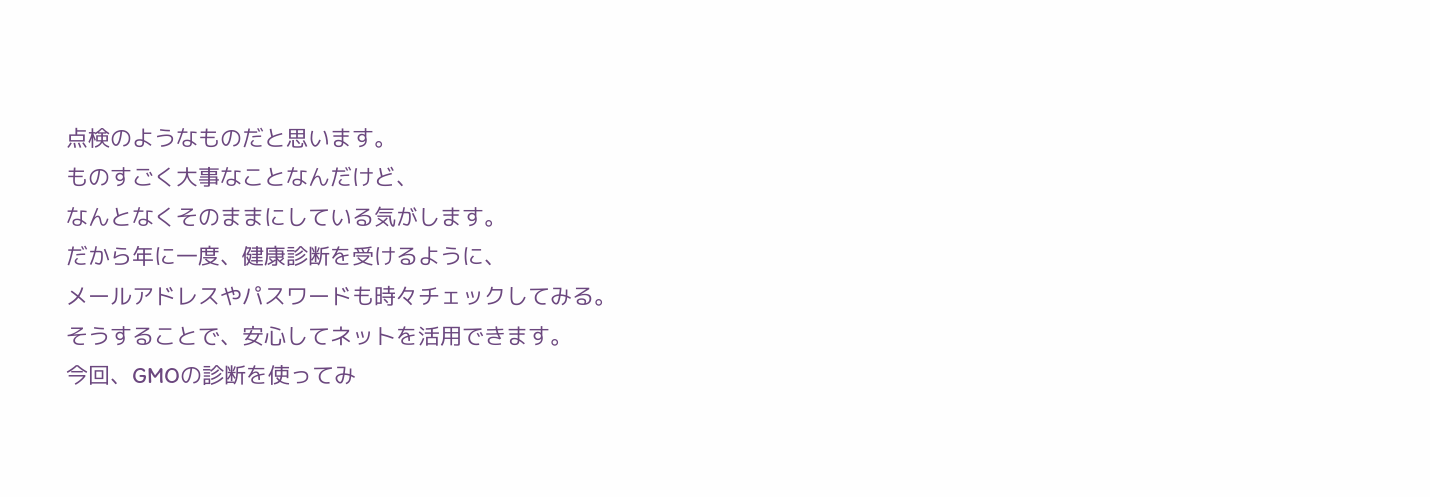点検のようなものだと思います。
ものすごく大事なことなんだけど、
なんとなくそのままにしている気がします。
だから年に一度、健康診断を受けるように、
メールアドレスやパスワードも時々チェックしてみる。
そうすることで、安心してネットを活用できます。
今回、GMOの診断を使ってみ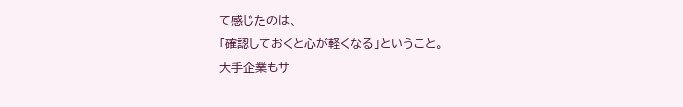て感じたのは、
「確認しておくと心が軽くなる」ということ。
大手企業もサ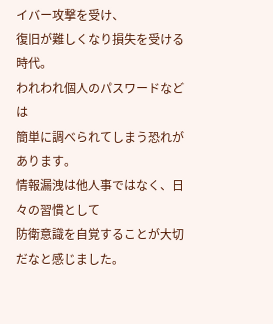イバー攻撃を受け、
復旧が難しくなり損失を受ける時代。
われわれ個人のパスワードなどは
簡単に調べられてしまう恐れがあります。
情報漏洩は他人事ではなく、日々の習慣として
防衛意識を自覚することが大切だなと感じました。